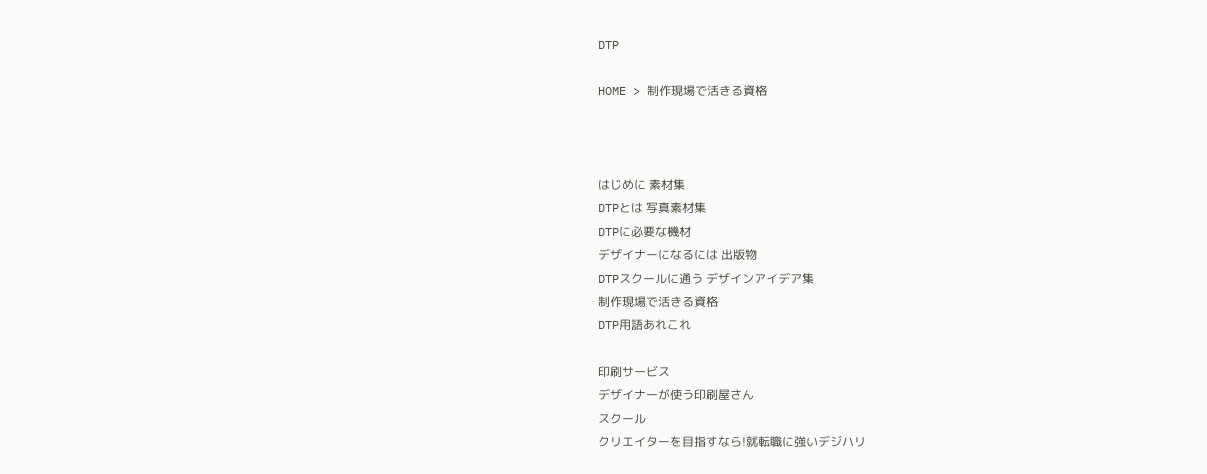DTP

HOME > 制作現場で活きる資格



はじめに 素材集
DTPとは 写真素材集
DTPに必要な機材
デザイナーになるには 出版物
DTPスクールに通う デザインアイデア集
制作現場で活きる資格
DTP用語あれこれ

印刷サービス
デザイナーが使う印刷屋さん
スクール
クリエイターを目指すなら!就転職に強いデジハリ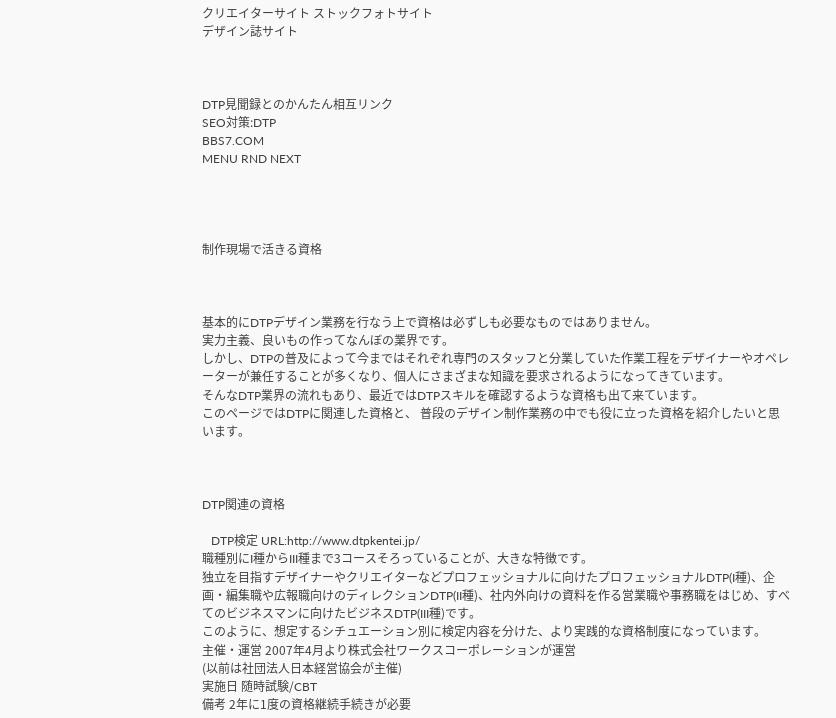クリエイターサイト ストックフォトサイト
デザイン誌サイト



DTP見聞録とのかんたん相互リンク
SEO対策:DTP
BBS7.COM
MENU RND NEXT




制作現場で活きる資格



基本的にDTPデザイン業務を行なう上で資格は必ずしも必要なものではありません。
実力主義、良いもの作ってなんぼの業界です。
しかし、DTPの普及によって今まではそれぞれ専門のスタッフと分業していた作業工程をデザイナーやオペレーターが兼任することが多くなり、個人にさまざまな知識を要求されるようになってきています。
そんなDTP業界の流れもあり、最近ではDTPスキルを確認するような資格も出て来ています。
このページではDTPに関連した資格と、 普段のデザイン制作業務の中でも役に立った資格を紹介したいと思います。



DTP関連の資格

   DTP検定 URL:http://www.dtpkentei.jp/
職種別にI種からIII種まで3コースそろっていることが、大きな特徴です。
独立を目指すデザイナーやクリエイターなどプロフェッショナルに向けたプロフェッショナルDTP(I種)、企画・編集職や広報職向けのディレクションDTP(II種)、社内外向けの資料を作る営業職や事務職をはじめ、すべてのビジネスマンに向けたビジネスDTP(III種)です。
このように、想定するシチュエーション別に検定内容を分けた、より実践的な資格制度になっています。
主催・運営 2007年4月より株式会社ワークスコーポレーションが運営
(以前は社団法人日本経営協会が主催)
実施日 随時試験/CBT
備考 2年に1度の資格継続手続きが必要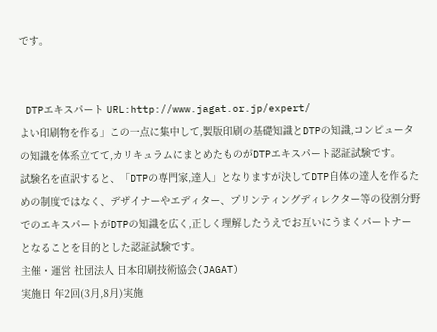です。


 DTPエキスパート URL:http://www.jagat.or.jp/expert/
よい印刷物を作る」この一点に集中して,製版印刷の基礎知識とDTPの知識,コンピュータの知識を体系立てて,カリキュラムにまとめたものがDTPエキスパート認証試験です。
試験名を直訳すると、「DTPの専門家,達人」となりますが決してDTP自体の達人を作るための制度ではなく、デザイナーやエディター、プリンティングディレクター等の役割分野でのエキスパートがDTPの知識を広く,正しく理解したうえでお互いにうまくパートナーとなることを目的とした認証試験です。
主催・運営 社団法人 日本印刷技術協会(JAGAT)
実施日 年2回(3月,8月)実施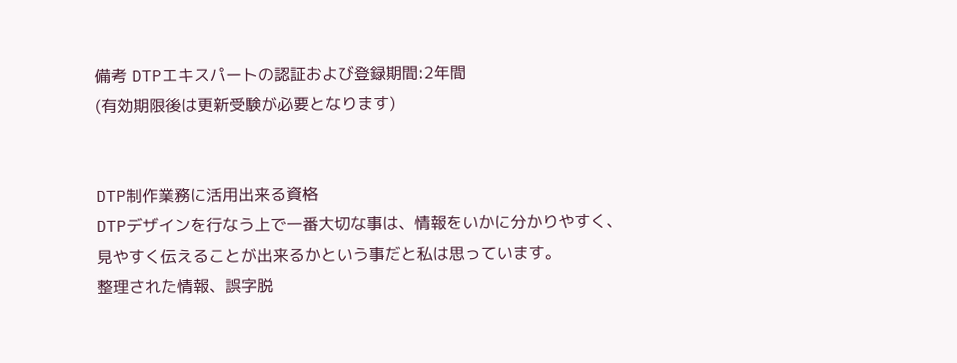備考 DTPエキスパートの認証および登録期間:2年間
(有効期限後は更新受験が必要となります)


DTP制作業務に活用出来る資格
DTPデザインを行なう上で一番大切な事は、情報をいかに分かりやすく、見やすく伝えることが出来るかという事だと私は思っています。
整理された情報、誤字脱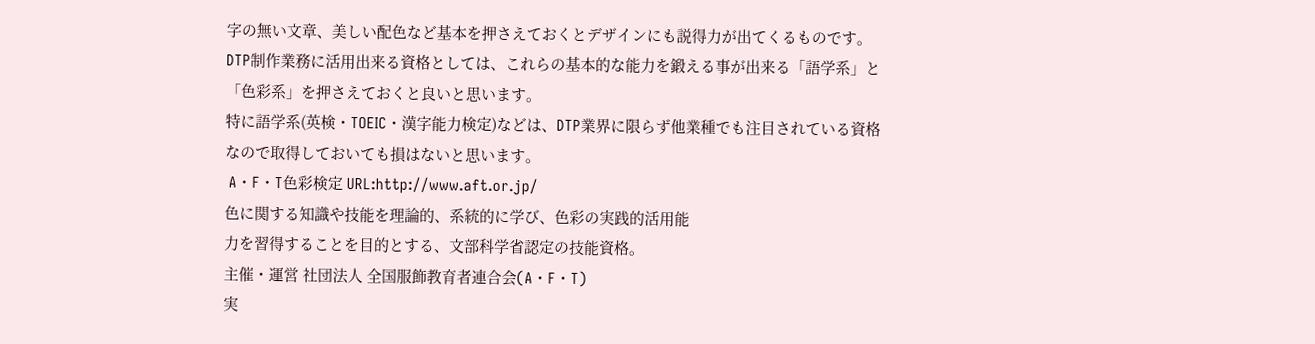字の無い文章、美しい配色など基本を押さえておくとデザインにも説得力が出てくるものです。DTP制作業務に活用出来る資格としては、これらの基本的な能力を鍛える事が出来る「語学系」と「色彩系」を押さえておくと良いと思います。
特に語学系(英検・TOEIC・漢字能力検定)などは、DTP業界に限らず他業種でも注目されている資格なので取得しておいても損はないと思います。
 A・F・T色彩検定 URL:http://www.aft.or.jp/
色に関する知識や技能を理論的、系統的に学び、色彩の実践的活用能
力を習得することを目的とする、文部科学省認定の技能資格。
主催・運営 社団法人 全国服飾教育者連合会(A・F・T)
実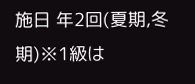施日 年2回(夏期,冬期)※1級は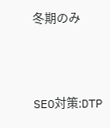冬期のみ




SEO対策:DTP